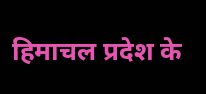हिमाचल प्रदेश के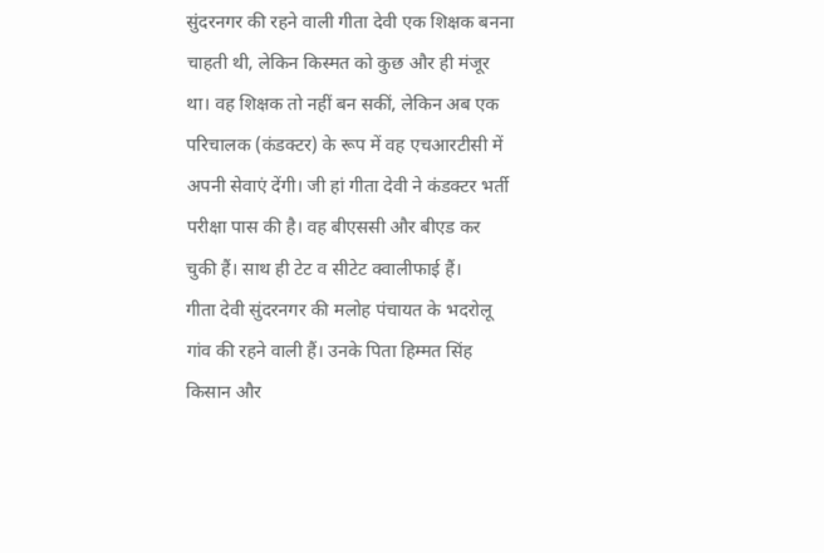सुंदरनगर की रहने वाली गीता देवी एक शिक्षक बनना चाहती थी, लेकिन किस्मत को कुछ और ही मंजूर था। वह शिक्षक तो नहीं बन सकीं, लेकिन अब एक परिचालक (कंडक्टर) के रूप में वह एचआरटीसी में अपनी सेवाएं देंगी। जी हां गीता देवी ने कंडक्टर भर्ती परीक्षा पास की है। वह बीएससी और बीएड कर चुकी हैं। साथ ही टेट व सीटेट क्वालीफाई हैं।
गीता देवी सुंदरनगर की मलोह पंचायत के भदरोलू गांव की रहने वाली हैं। उनके पिता हिम्मत सिंह किसान और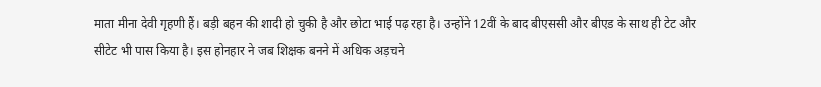माता मीना देवी गृहणी हैं। बड़ी बहन की शादी हो चुकी है और छोटा भाई पढ़ रहा है। उन्होंने 12वीं के बाद बीएससी और बीएड के साथ ही टेट और सीटेट भी पास किया है। इस होनहार ने जब शिक्षक बनने में अधिक अड़चने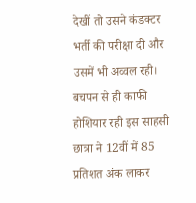देखीं तो उसने कंडक्टर भर्ती की परीक्षा दी और उसमें भी अव्वल रही।
बचपन से ही काफी होशियार रही इस साहसी छात्रा ने 12वीं में 85 प्रतिशत अंक लाकर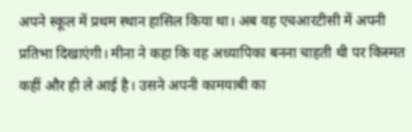अपने स्कूल में प्रथम स्थान हासिल किया था। अब वह एचआरटीसी में अपनी प्रतिभा दिखाएंगी। मीना ने कहा कि वह अध्यापिका बनना चाहती थी पर किस्मत कहीं और ही ले आई है। उसने अपनी कामयाबी का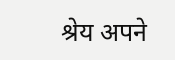श्रेय अपने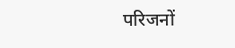परिजनों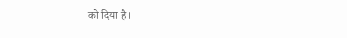को दिया है।